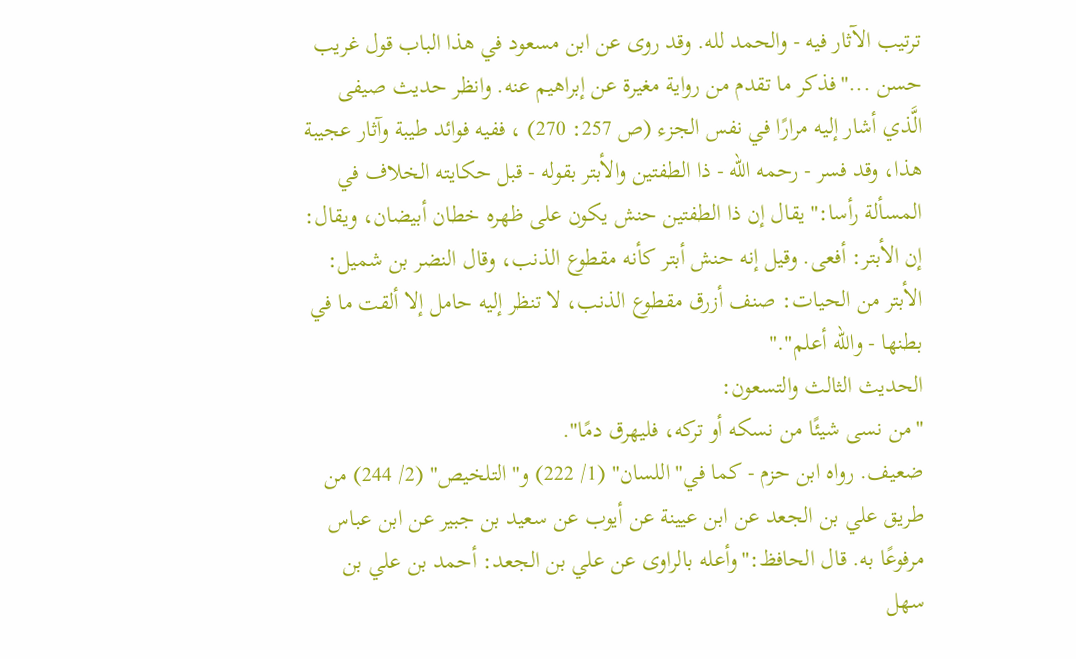ترتيب الآثار فيه - والحمد لله. وقد روى عن ابن مسعود في هذا الباب قول غريب حسن ..."فذكر ما تقدم من رواية مغيرة عن إبراهيم عنه. وانظر حديث صيفى الَّذي أشار إليه مرارًا في نفس الجزء (ص 257: 270) ، ففيه فوائد طيبة وآثار عجيبة هذا، وقد فسر - رحمه الله - ذا الطفتين والأبتر بقوله - قبل حكايته الخلاف في المسألة رأسا:"يقال إن ذا الطفتين حنش يكون على ظهره خطان أبيضان، ويقال: إن الأبتر: أفعى. وقيل إنه حنش أبتر كأنه مقطوع الذنب، وقال النضر بن شميل: الأبتر من الحيات: صنف أزرق مقطوع الذنب، لا تنظر إليه حامل إلا ألقت ما في بطنها - والله أعلم"."
الحديث الثالث والتسعون:
"من نسى شيئًا من نسكه أو تركه، فليهرق دمًا".
ضعيف. رواه ابن حزم - كما في"اللسان" (1/ 222) و"التلخيص" (2/ 244) من طريق علي بن الجعد عن ابن عيينة عن أيوب عن سعيد بن جبير عن ابن عباس مرفوعًا به. قال الحافظ:"وأعله بالراوى عن علي بن الجعد: أحمد بن علي بن سهل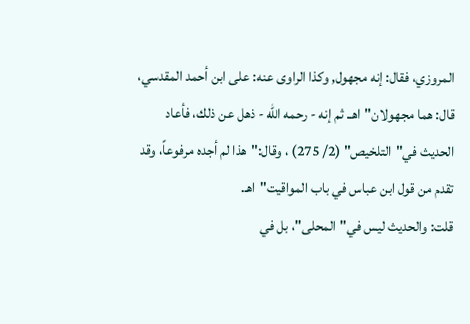المروزي، فقال: إنه مجهول, وكذا الراوى عنه: على ابن أحمد المقدسي، قال: هما مجهولان"اهـ. ثم إنه - رحمه الله - ذهل عن ذلك، فأعاد الحديث في"التلخيص" (2/ 275) ، وقال:"هذا لم أجده مرفوعاً، وقد تقدم من قول ابن عباس في باب المواقيت"اهـ.
قلت: والحديث ليس في"المحلى"، بل في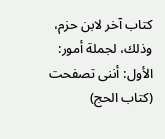كتاب آخر لابن حزم، وذلك، لجملة أمور:
الأول: أننى تصفحت (كتاب الحج)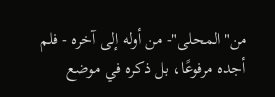من"المحلى"- من أوله إلى آخره - فلم أجده مرفوعًا، بل ذكره في موضع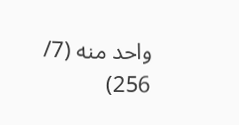واحد منه (7/ 256)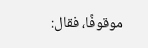موقوفًا، فقال: